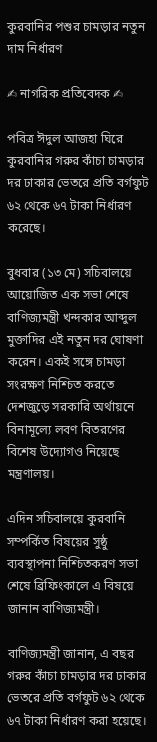কুরবানির পশুর চামড়ার নতুন দাম নির্ধারণ

✍ নাগরিক প্রতিবেদক ✍

পবিত্র ঈদুল আজহা ঘিরে কুরবানির গরুর কাঁচা চামড়ার দর ঢাকার ভেতরে প্রতি বর্গফুট ৬২ থেকে ৬৭ টাকা নির্ধারণ করেছে।

বুধবার (১৩ মে) সচিবালয়ে আয়োজিত এক সভা শেষে বাণিজ্যমন্ত্রী খন্দকার আব্দুল মুক্তাদির এই নতুন দর ঘোষণা করেন। একই সঙ্গে চামড়া সংরক্ষণ নিশ্চিত করতে দেশজুড়ে সরকারি অর্থায়নে বিনামূল্যে লবণ বিতরণের বিশেষ উদ্যোগও নিয়েছে মন্ত্রণালয়।

এদিন সচিবালয়ে কুরবানি সম্পর্কিত বিষয়ের সুষ্ঠু ব্যবস্থাপনা নিশ্চিতকরণ সভা শেষে ব্রিফিংকালে এ বিষয়ে জানান বাণিজ্যমন্ত্রী।

বাণিজ্যমন্ত্রী জানান, এ বছর গরুর কাঁচা চামড়ার দর ঢাকার ভেতরে প্রতি বর্গফুট ৬২ থেকে ৬৭ টাকা নির্ধারণ করা হয়েছে।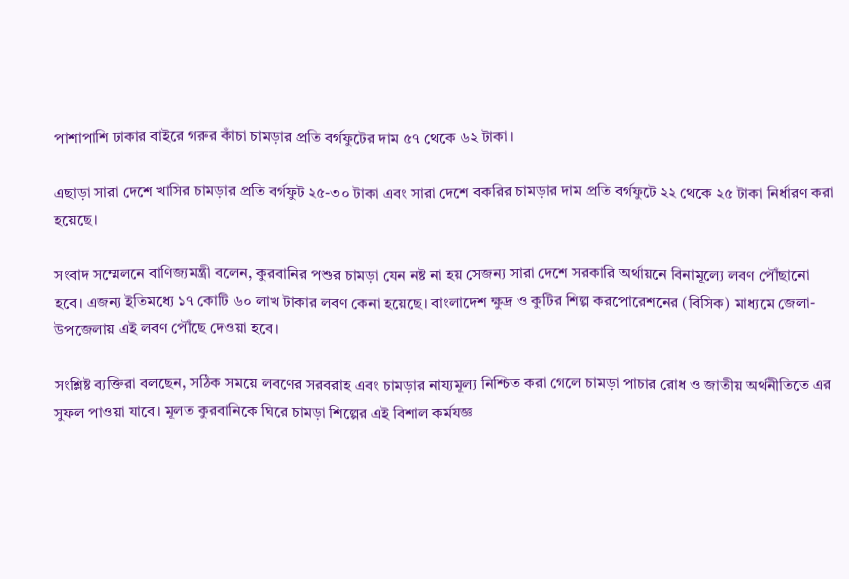পাশাপাশি ঢাকার বাইরে গরুর কাঁচা চামড়ার প্রতি বর্গফুটের দাম ৫৭ থেকে ৬২ টাকা।

এছাড়া সারা দেশে খাসির চামড়ার প্রতি বর্গফুট ২৫-৩০ টাকা এবং সারা দেশে বকরির চামড়ার দাম প্রতি বর্গফুটে ২২ থেকে ২৫ টাকা নির্ধারণ করা হয়েছে।

সংবাদ সম্মেলনে বাণিজ্যমন্ত্রী বলেন, কুরবানির পশুর চামড়া যেন নষ্ট না হয় সেজন্য সারা দেশে সরকারি অর্থায়নে বিনামূল্যে লবণ পৌঁছানো হবে। এজন্য ইতিমধ্যে ১৭ কোটি ৬০ লাখ টাকার লবণ কেনা হয়েছে। বাংলাদেশ ক্ষুদ্র ও কুটির শিল্প করপোরেশনের (বিসিক) মাধ্যমে জেলা-উপজেলায় এই লবণ পৌঁছে দেওয়া হবে।

সংশ্লিষ্ট ব্যক্তিরা বলছেন, সঠিক সময়ে লবণের সরবরাহ এবং চামড়ার নায্যমূল্য নিশ্চিত করা গেলে চামড়া পাচার রোধ ও জাতীয় অর্থনীতিতে এর সুফল পাওয়া যাবে। মূলত কুরবানিকে ঘিরে চামড়া শিল্পের এই বিশাল কর্মযজ্ঞ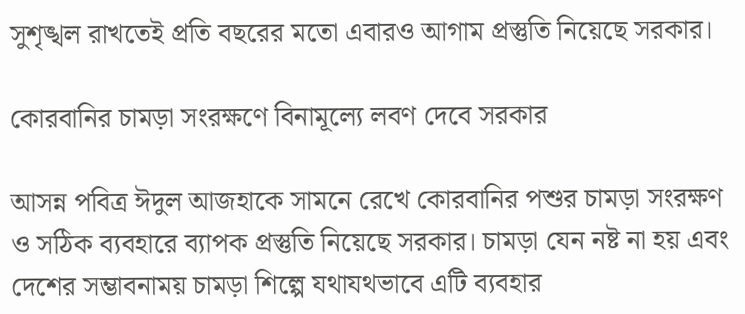সুশৃঙ্খল রাখতেই প্রতি বছরের মতো এবারও আগাম প্রস্তুতি নিয়েছে সরকার।

কোরবানির চামড়া সংরক্ষণে বিনামূল্যে লবণ দেবে সরকার

আসন্ন পবিত্র ঈদুল আজহাকে সামনে রেখে কোরবানির পশুর চামড়া সংরক্ষণ ও সঠিক ব্যবহারে ব্যাপক প্রস্তুতি নিয়েছে সরকার। চামড়া যেন নষ্ট না হয় এবং দেশের সম্ভাবনাময় চামড়া শিল্পে যথাযথভাবে এটি ব্যবহার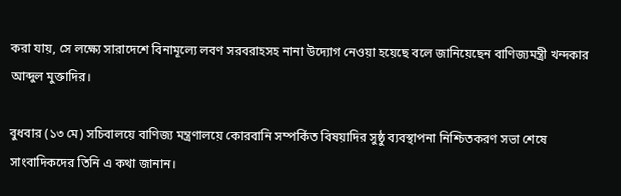করা যায়, সে লক্ষ্যে সারাদেশে বিনামূল্যে লবণ সরবরাহসহ নানা উদ্যোগ নেওয়া হয়েছে বলে জানিয়েছেন বাণিজ্যমন্ত্রী খন্দকার আব্দুল মুক্তাদির।

বুধবার (১৩ মে) সচিবালয়ে বাণিজ্য মন্ত্রণালয়ে কোরবানি সম্পর্কিত বিষয়াদির সুষ্ঠু ব্যবস্থাপনা নিশ্চিতকরণ সভা শেষে সাংবাদিকদের তিনি এ কথা জানান।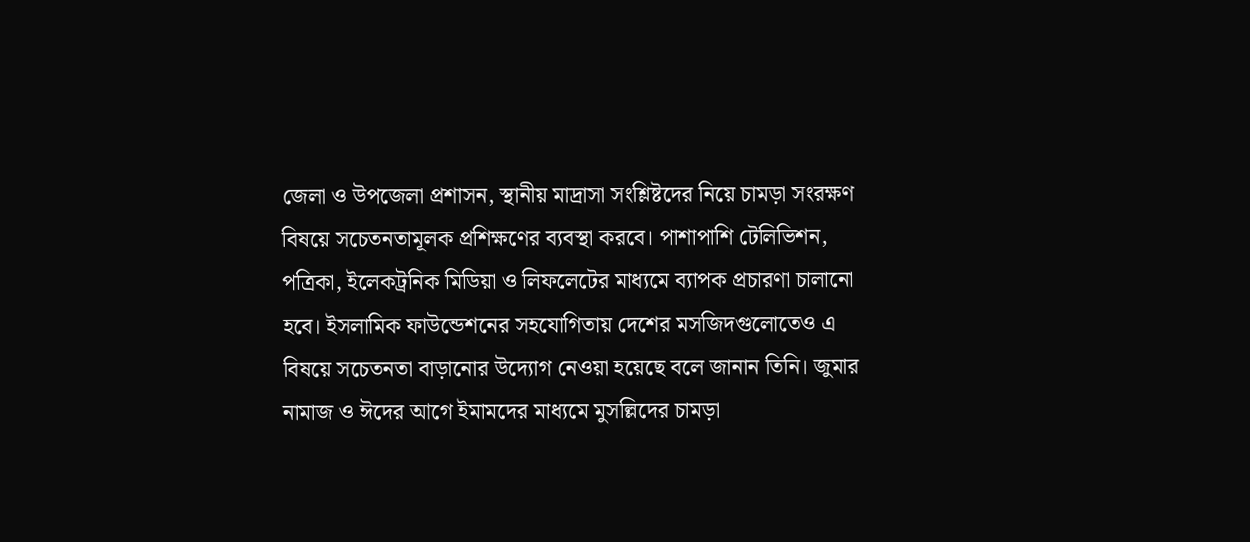জেলা ও উপজেলা প্রশাসন, স্থানীয় মাদ্রাসা সংশ্লিষ্টদের নিয়ে চামড়া সংরক্ষণ বিষয়ে সচেতনতামূলক প্রশিক্ষণের ব্যবস্থা করবে। পাশাপাশি টেলিভিশন, পত্রিকা, ইলেকট্রনিক মিডিয়া ও লিফলেটের মাধ্যমে ব্যাপক প্রচারণা চালানো হবে। ইসলামিক ফাউন্ডেশনের সহযোগিতায় দেশের মসজিদগুলোতেও এ বিষয়ে সচেতনতা বাড়ানোর উদ্যোগ নেওয়া হয়েছে বলে জানান তিনি। জুমার নামাজ ও ঈদের আগে ইমামদের মাধ্যমে মুসল্লিদের চামড়া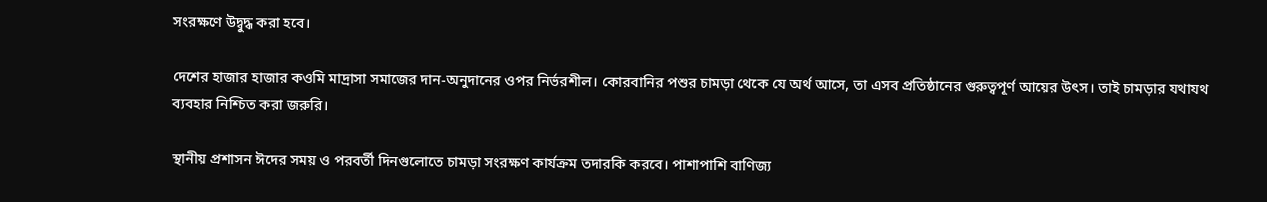সংরক্ষণে উদ্বুদ্ধ করা হবে।

দেশের হাজার হাজার কওমি মাদ্রাসা সমাজের দান-অনুদানের ওপর নির্ভরশীল। কোরবানির পশুর চামড়া থেকে যে অর্থ আসে, তা এসব প্রতিষ্ঠানের গুরুত্বপূর্ণ আয়ের উৎস। তাই চামড়ার যথাযথ ব্যবহার নিশ্চিত করা জরুরি।

স্থানীয় প্রশাসন ঈদের সময় ও পরবর্তী দিনগুলোতে চামড়া সংরক্ষণ কার্যক্রম তদারকি করবে। পাশাপাশি বাণিজ্য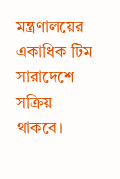মন্ত্রণালয়ের একাধিক টিম সারাদেশে সক্রিয় থাকবে।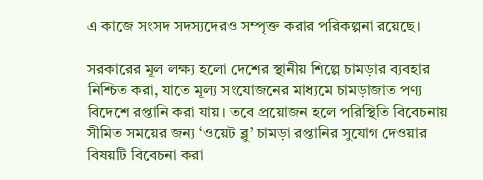এ কাজে সংসদ সদস্যদেরও সম্পৃক্ত করার পরিকল্পনা রয়েছে।

সরকারের মূল লক্ষ্য হলো দেশের স্থানীয় শিল্পে চামড়ার ব্যবহার নিশ্চিত করা, যাতে মূল্য সংযোজনের মাধ্যমে চামড়াজাত পণ্য বিদেশে রপ্তানি করা যায়। তবে প্রয়োজন হলে পরিস্থিতি বিবেচনায় সীমিত সময়ের জন্য ‘ওয়েট ব্লু’ চামড়া রপ্তানির সুযোগ দেওয়ার বিষয়টি বিবেচনা করা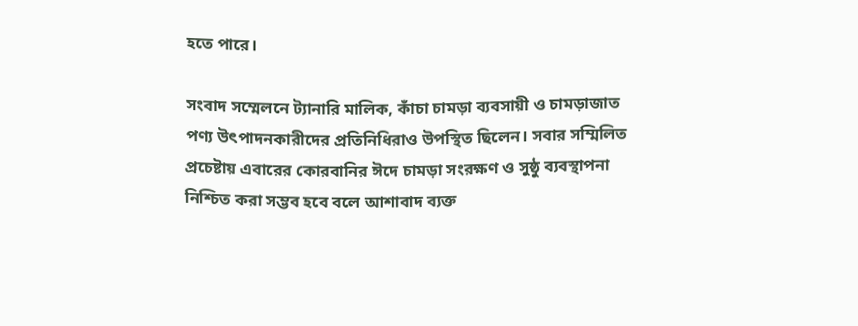হতে পারে।

সংবাদ সম্মেলনে ট্যানারি মালিক, কাঁচা চামড়া ব্যবসায়ী ও চামড়াজাত পণ্য উৎপাদনকারীদের প্রতিনিধিরাও উপস্থিত ছিলেন। সবার সম্মিলিত প্রচেষ্টায় এবারের কোরবানির ঈদে চামড়া সংরক্ষণ ও সুষ্ঠু ব্যবস্থাপনা নিশ্চিত করা সম্ভব হবে বলে আশাবাদ ব্যক্ত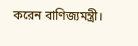করেন বাণিজ্যমন্ত্রী।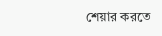শেয়ার করতে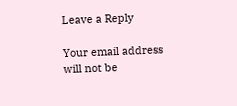Leave a Reply

Your email address will not be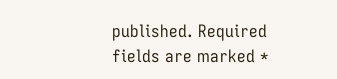published. Required fields are marked *